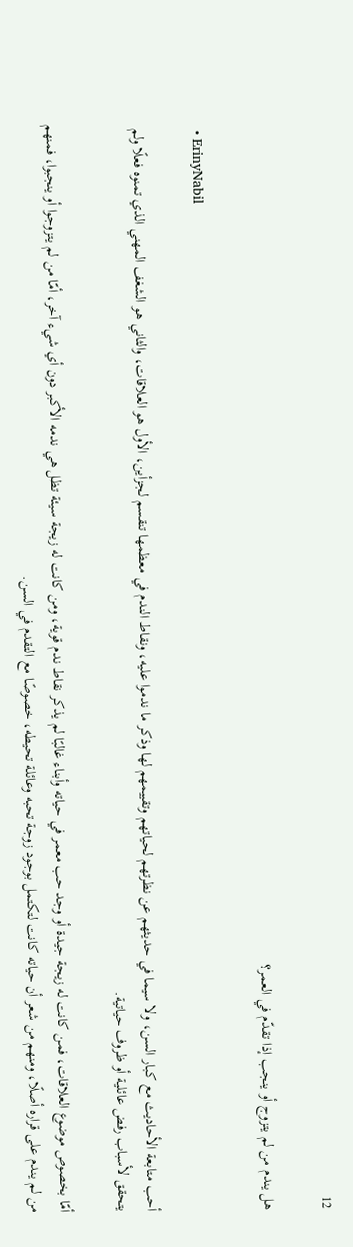12

هل يندم من لم يتزوج أو ينجب إذا تقدّم في العمر؟

  • ErinyNabil

أحب متابعة الأحاديث مع كبار السن، ولا سيما في حديثهم عن نظرتهم لحياتهم وتقييمهم لها وذكر ما ندموا عليه، ونقاط الندم في معظمها تنقسم لجزأين، الأول هو العلاقات، والثاني هو الشغف المهني الذي تمنوه فعلًا ولم يتحقق لأسباب رفض عائلية أو ظروف حياتية.

أمّا بخصوص موضوع العلاقات، فمن كانت له زيجة جيدة أو وجد حب معمر في حياته وأبناء غالبًا لم يذكر نقاط ندم قوية، ومن كانت له زيجة سيئة تظل هي ندمه الأكبر دون أي شيء آخر، أمّا من لم يتزوجوا أو ينجبوا، فمنهم من لم يندم على قراره أصلًا، ومنهم من شعر أن حياته كانت لتكتمل بوجود زوجة تحبه وعائلة تحيطه، خصوصًا مع التقدم في السن.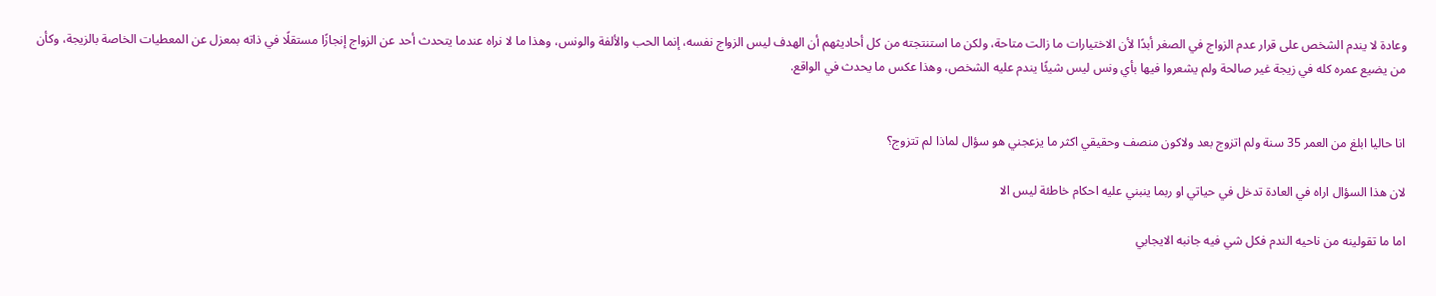وعادة لا يندم الشخص على قرار عدم الزواج في الصغر أبدًا لأن الاختيارات ما زالت متاحة، ولكن ما استنتجته من كل أحاديثهم أن الهدف ليس الزواج نفسه، إنما الحب والألفة والونس، وهذا ما لا نراه عندما يتحدث أحد عن الزواج إنجازًا مستقلًا في ذاته بمعزل عن المعطيات الخاصة بالزيجة، وكأن من يضيع عمره كله في زيجة غير صالحة ولم يشعروا فيها بأي ونس ليس شيئًا يندم عليه الشخص، وهذا عكس ما يحدث في الواقع.


انا حاليا ابلغ من العمر 35 سنة ولم اتزوج بعد ولاكون منصف وحقيقي اكثر ما يزعجني هو سؤال لماذا لم تتزوج؟

لان هذا السؤال اراه في العادة تدخل في حياتي او ربما ينبني عليه احكام خاطئة ليس الا

اما ما تقولينه من ناحيه الندم فكل شي فيه جانبه الايجابي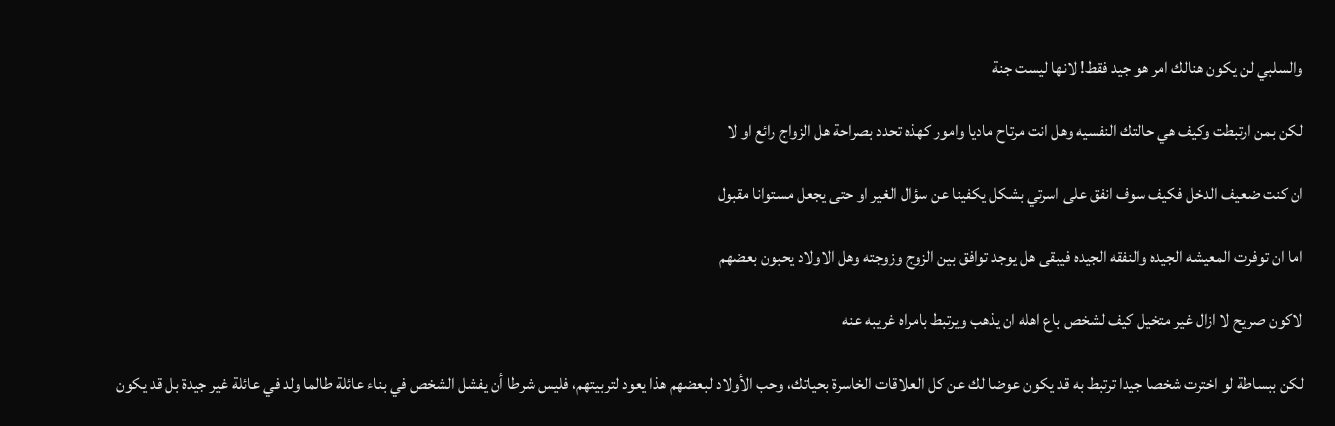والسلبي لن يكون هنالك امر هو جيد فقط! لانها ليست جنة

لكن بمن ارتبطت وكيف هي حالتك النفسيه وهل انت مرتاح ماديا وامور كهذه تحدد بصراحة هل الزواج رائع او لا

ان كنت ضعيف الدخل فكيف سوف انفق على اسرتي بشكل يكفينا عن سؤال الغير او حتى يجعل مستوانا مقبول

اما ان توفرت المعيشه الجيده والنفقه الجيده فيبقى هل يوجد توافق بين الزوج وزوجته وهل الاولاد يحبون بعضهم

لاكون صريح لا ازال غير متخيل كيف لشخص باع اهله ان يذهب ويرتبط بامراه غريبه عنه

لكن ببساطة لو اخترت شخصا جيدا ترتبط به قد يكون عوضا لك عن كل العلاقات الخاسرة بحياتك، وحب الأولاد لبعضهم هذا يعود لتربيتهم، فليس شرطا أن يفشل الشخص في بناء عائلة طالما ولد في عائلة غير جيدة بل قد يكون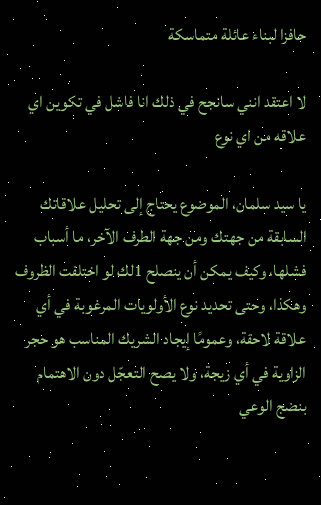حافزا لبناء عائلة متماسكة

لا اعتقد انني سانجح في ذلك انا فاشل في تكوين اي علاقه من اي نوع

يا سيد سلمان، الموضوع يحتاج إلى تحليل علاقاتك السابقة من جهتك ومن جهة الطرف الآخر، ما أسباب فشلها، وكيف يمكن أن ينصلح 1لك لو اختلفت الظروف وهكذا، وحتى تحديد نوع الأولويات المرغوبة في أي علاقة لاحقة، وعمومًا إيجاد الشريك المناسب هو حجر الزاوية في أي زيجة، ولا يصح التعجّل دون الاهتمام بنضج الوعي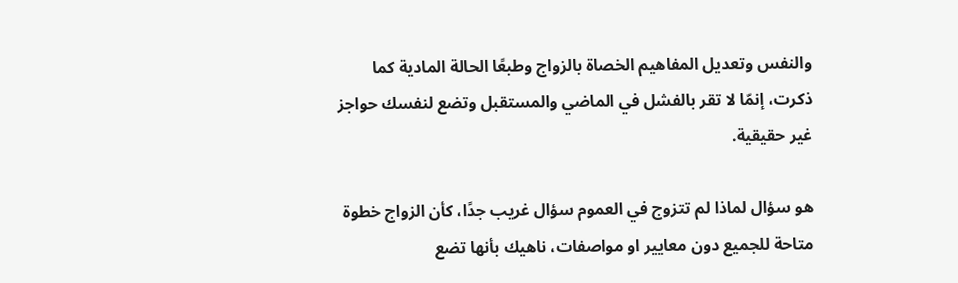والنفس وتعديل المفاهيم الخصاة بالزواج وطبعًا الحالة المادية كما ذكرت، إنمّا لا تقر بالفشل في الماضي والمستقبل وتضع لنفسك حواجز غير حقيقية.

هو سؤال لماذا لم تتزوج في العموم سؤال غريب جدًا، كأن الزواج خطوة متاحة للجميع دون معايير او مواصفات، ناهيك بأنها تضع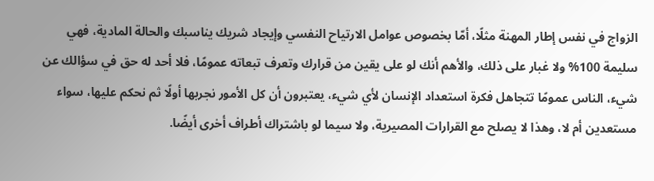الزواج في نفس إطار المهنة مثلًا، أمّا بخصوص عوامل الارتياح النفسي وإيجاد شريك يناسبك والحالة المادية، فهي سليمة 100% ولا غبار على ذلك، والأهم أنك لو على يقين من قرارك وتعرف تبعاته عمومًا، فلا أحد له حق في سؤالك عن شيء، الناس عمومًا تتجاهل فكرة استعداد الإنسان لأي شيء، يعتبرون أن كل الأمور نجربها أولًا ثم نحكم عليها، سواء مستعدين أم لا، وهذا لا يصلح مع القرارات المصيرية، ولا سيما لو باشتراك أطراف أخرى أيضًا.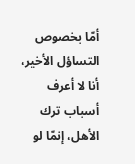أمّا بخصوص التساؤل الأخير، أنا لا أعرف أسباب ترك الأهل، إنمّا لو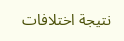نتيجة اختلافات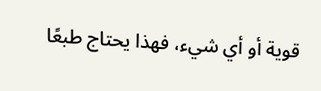قوية أو أي شيء، فهذا يحتاج طبعًا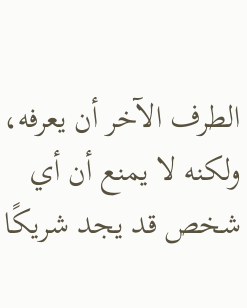الطرف الآخر أن يعرفه، ولكنه لا يمنع أن أي شخص قد يجد شريكًا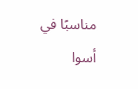مناسبًا في أسوا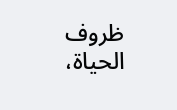ظروف الحياة،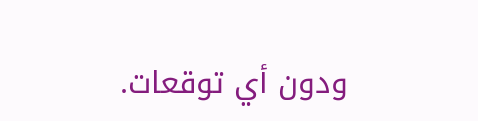ودون أي توقعات.